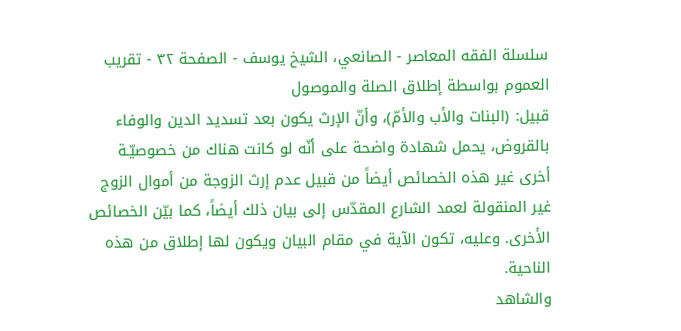سلسلة الفقه المعاصر - الصانعي، الشيخ يوسف - الصفحة ٣٢ - تقريب العموم بواسطة إطلاق الصلة والموصول
قبيل: (البنات والأب والأمّ)، وأنّ الإرث يكون بعد تسديد الدين والوفاء بالقروض، يحمل شهادة واضحة على أنّه لو كانت هناك من خصوصيّـة أخرى غير هذه الخصائص أيضاً من قبيل عدم إرث الزوجة من أموال الزوج غير المنقولة لعمد الشارع المقدّس إلى بيان ذلك أيضاً، كما بيّن الخصائص الأخرى. وعليه، تكون الآية في مقام البيان ويكون لها إطلاق من هذه الناحية.
والشاهد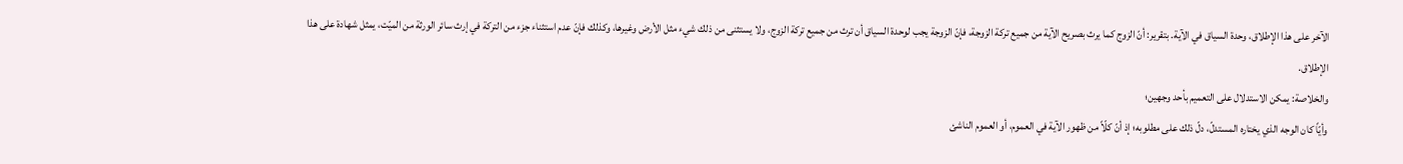الآخر على هذا الإطلاق، وحدة السياق في الآية. بتقرير: أنّ الزوج كما يرث بصريح الآية من جميع تركة الزوجة، فإنّ الزوجة يجب لوحدة السياق أن ترث من جميع تركة الزوج، ولا يستثنى من ذلك شيء مثل الأرض وغيرها، وكذلك فإنّ عدم استثناء جزء من التركة في إرث سائر الورثة من الميّت، يمثل شهادة على هذا الإطلاق.
والخلاصة: يمكن الاستدلال على التعميم بأحد وجهين؛
وأيّاً كان الوجه الذي يختاره المستدلّ، دلّ ذلك على مطلوبه؛ إذ أنّ كلّاً من ظهور الآية في العموم، أو العموم الناشئ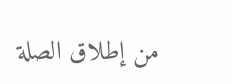من إطلاق الصلة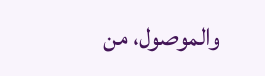والموصول، من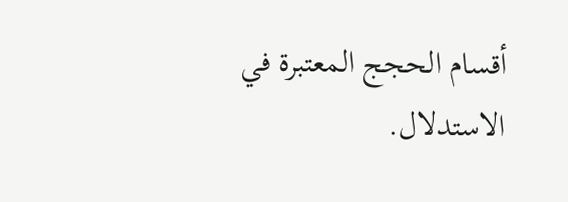أقسام الحجج المعتبرة في الاستدلال.